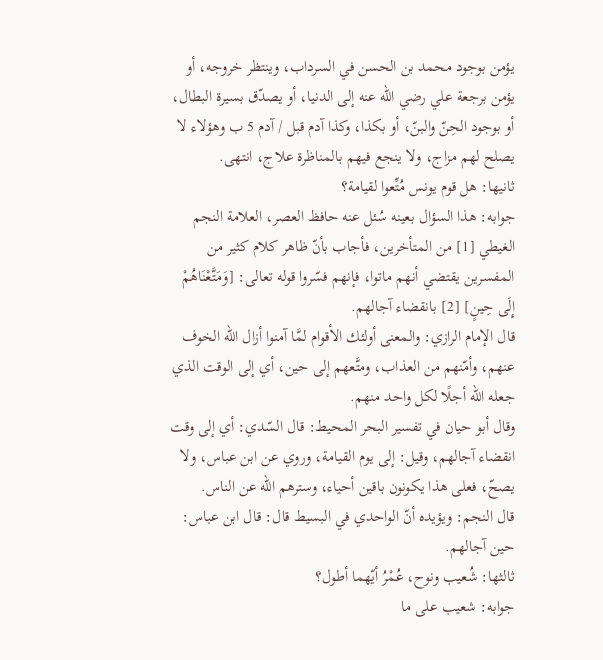يؤمن بوجود محمد بن الحسن في السرداب، وينتظر خروجه، أو يؤمن برجعة علي رضي الله عنه إلى الدنيا، أو يصدّق بسيرة البطال، أو بوجود الحِنّ والبنّ، أو بكذا، وكذا آدم قبل / آدم 5 ب وهؤلاء لا يصلح لهم مزاج، ولا ينجع فيهم بالمناظرة علاج، انتهى.
ثانيها: هل قوم يونس مُتِّعوا لقيامة؟
جوابه: هذا السؤال بعينه سُئل عنه حافظ العصر، العلامة النجم الغيطي [1] من المتأخرين، فأجاب بأنّ ظاهر كلام كثير من المفسرين يقتضي أنهم ماتوا، فإنهم فسّروا قوله تعالى: [وَمَتَّعْنَاهُمْ إِلَى حِينٍ] [2] بانقضاء آجالهم.
قال الإمام الرازي: والمعنى أولئك الأقوام لمَّا آمنوا أزال الله الخوف عنهم، وأمّنهم من العذاب، ومتَّعهم إلى حين، أي إلى الوقت الذي جعله الله أجلًا لكل واحد منهم.
وقال أبو حيان في تفسير البحر المحيط: قال السّدي: أي إلى وقت انقضاء آجالهم، وقيل: إلى يوم القيامة، وروي عن ابن عباس، ولا يصحّ، فعلى هذا يكونون باقين أحياء، وسترهم الله عن الناس.
قال النجم: ويؤيده أنّ الواحدي في البسيط قال: قال ابن عباس: حين آجالهم.
ثالثها: شُعيب ونوح، عُمْرُ أيّهما أطول؟
جوابه: شعيب على ما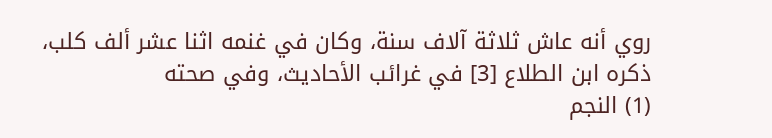روي أنه عاش ثلاثة آلاف سنة، وكان في غنمه اثنا عشر ألف كلب، ذكره ابن الطلاع [3] في غرائب الأحاديث، وفي صحته
(1) النجم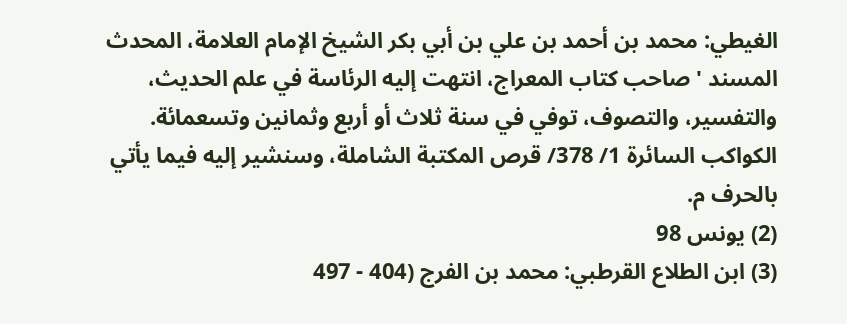الغيطي: محمد بن أحمد بن علي بن أبي بكر الشيخ الإمام العلامة، المحدث المسند ' صاحب كتاب المعراج، انتهت إليه الرئاسة في علم الحديث، والتفسير، والتصوف، توفي في سنة ثلاث أو أربع وثمانين وتسعمائة. الكواكب السائرة 1/ 378/ قرص المكتبة الشاملة، وسنشير إليه فيما يأتي بالحرف م.
(2) يونس 98
(3) ابن الطلاع القرطبي: محمد بن الفرج (404 - 497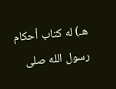هـ) له كتاب أحكام رسول الله صلى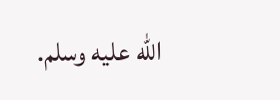الله عليه وسلم.